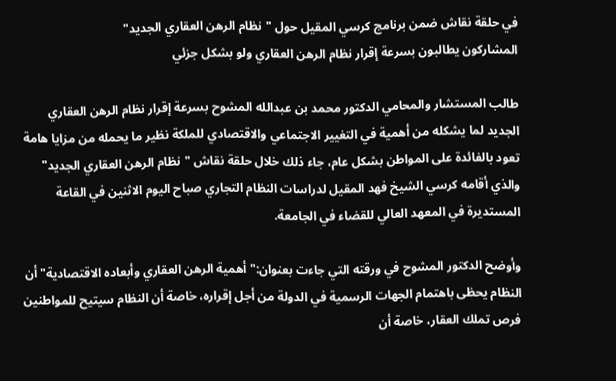في حلقة نقاش ضمن برنامج كرسي المقيل حول "نظام الرهن العقاري الجديد"
المشاركون يطالبون بسرعة إقرار نظام الرهن العقاري ولو بشكل جزئي

طالب المستشار والمحامي الدكتور محمد بن عبدالله المشوح بسرعة إقرار نظام الرهن العقاري الجديد لما يشكله من أهمية في التغيير الاجتماعي والاقتصادي للملكة نظير ما يحمله من مزايا هامة تعود بالفائدة على المواطن بشكل عام، جاء ذلك خلال حلقة نقاش "نظام الرهن العقاري الجديد" والذي أقامه كرسي الشيخ فهد المقيل لدراسات النظام التجاري صباح اليوم الاثنين في القاعة المستديرة في المعهد العالي للقضاء في الجامعة.

وأوضح الدكتور المشوح في ورقته التي جاءت بعنوان:" أهمية الرهن العقاري وأبعاده الاقتصادية" أن النظام يحظى باهتمام الجهات الرسمية في الدولة من أجل إقراره، خاصة أن النظام سيتيح للمواطنين فرص تملك العقار، خاصة أن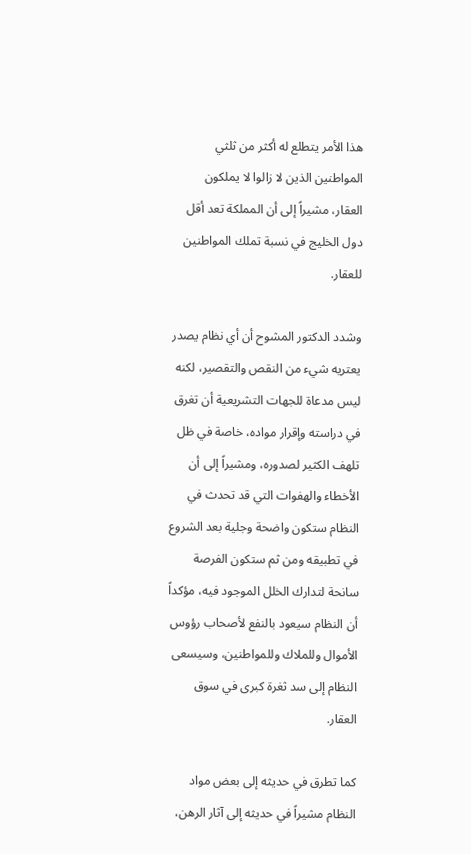هذا الأمر يتطلع له أكثر من ثلثي المواطنين الذين لا زالوا لا يملكون العقار، مشيراً إلى أن المملكة تعد أقل دول الخليج في نسبة تملك المواطنين للعقار.

وشدد الدكتور المشوح أن أي نظام يصدر يعتريه شيء من النقص والتقصير، لكنه ليس مدعاة للجهات التشريعية أن تغرق في دراسته وإقرار مواده، خاصة في ظل تلهف الكثير لصدوره، ومشيراً إلى أن الأخطاء والهفوات التي قد تحدث في النظام ستكون واضحة وجلية بعد الشروع في تطبيقه ومن ثم ستكون الفرصة سانحة لتدارك الخلل الموجود فيه، مؤكداً أن النظام سيعود بالنفع لأصحاب رؤوس الأموال وللملاك وللمواطنين، وسيسعى النظام إلى سد ثغرة كبرى في سوق العقار.

كما تطرق في حديثه إلى بعض مواد النظام مشيراً في حديثه إلى آثار الرهن،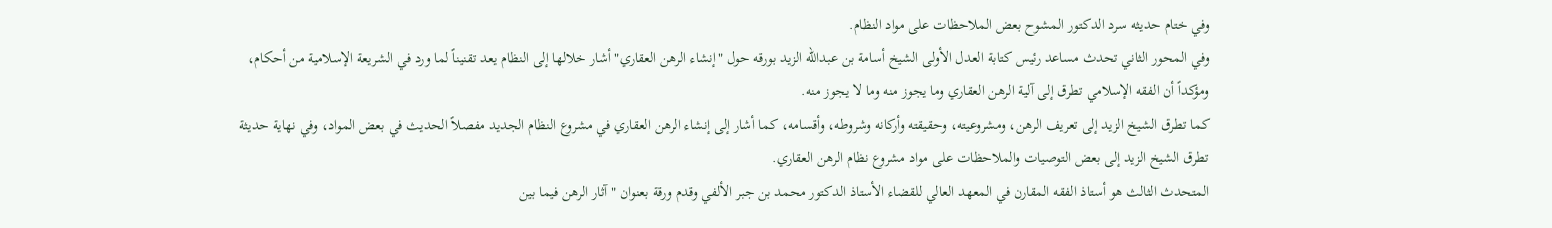وفي ختام حديثه سرد الدكتور المشوح بعض الملاحظات على مواد النظام.
وفي المحور الثاني تحدث مساعد رئيس كتابة العدل الأولى الشيخ أسامة بن عبدالله الزيد بورقه حول "إنشاء الرهن العقاري" أشار خلالها إلى النظام يعد تقنيناً لما ورد في الشريعة الإسلامية من أحكام، ومؤكداً أن الفقه الإسلامي تطرق إلى آلية الرهن العقاري وما يجوز منه وما لا يجوز منه.
كما تطرق الشيخ الزيد إلى تعريف الرهن، ومشروعيته، وحقيقته وأركانه وشروطه، وأقسامه، كما أشار إلى إنشاء الرهن العقاري في مشروع النظام الجديد مفصلاً الحديث في بعض المواد، وفي نهاية حديثة تطرق الشيخ الزيد إلى بعض التوصيات والملاحظات على مواد مشروع نظام الرهن العقاري.
المتحدث الثالث هو أستاذ الفقه المقارن في المعهد العالي للقضاء الأستاذ الدكتور محمد بن جبر الألفي وقدم ورقة بعنوان "آثار الرهن فيما بين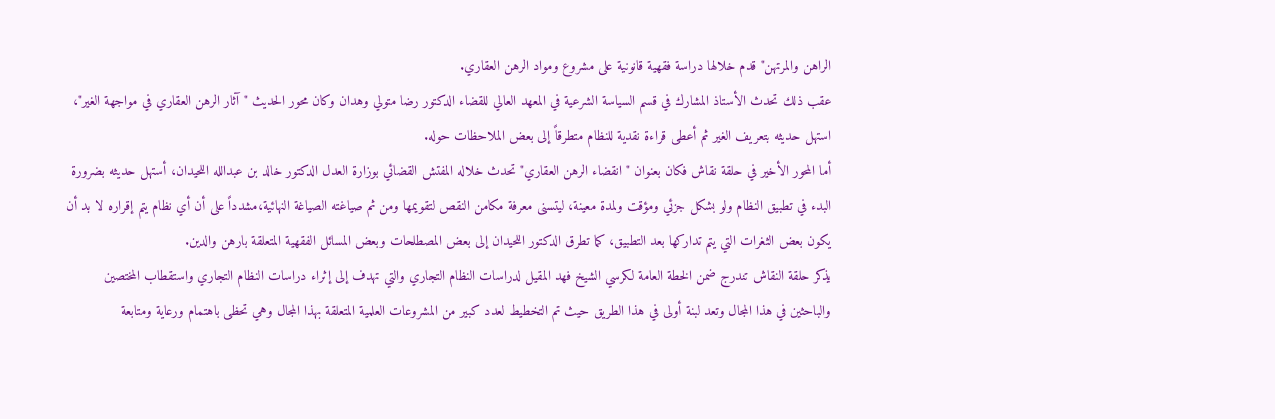الراهن والمرتهن" قدم خلالها دراسة فقهية قانونية على مشروع ومواد الرهن العقاري.
عقب ذلك تحدث الأستاذ المشارك في قسم السياسة الشرعية في المعهد العالي للقضاء الدكتور رضا متولي وهدان وكان محور الحديث "آثار الرهن العقاري في مواجهة الغير"، استهل حديثه بتعريف الغير ثم أعطى قراءة نقدية للنظام متطرقاً إلى بعض الملاحظات حوله.
أما المحور الأخير في حلقة نقاش فكان بعنوان "انقضاء الرهن العقاري" تحدث خلاله المفتش القضائي بوزارة العدل الدكتور خالد بن عبدالله اللحيدان، أستهل حديثه بضرورة البدء في تطبيق النظام ولو بشكل جزئي ومؤقت ولمدة معينة، ليتسنى معرفة مكامن النقص لتقويمها ومن ثم صياغته الصياغة النهائية،مشدداً على أن أي نظام يتم إقراره لا بد أن يكون بعض الثغرات التي يتم تداركها بعد التطبيق، كما تطرق الدكتور اللحيدان إلى بعض المصطلحات وبعض المسائل الفقهية المتعلقة بارهن والدين.
يذكر حلقة النقاش تندرج ضمن الخطة العامة لكرسي الشيخ فهد المقيل لدراسات النظام التجاري والتي تهدف إلى إثراء دراسات النظام التجاري واستقطاب المختصين والباحثين في هذا المجال وتعد لبنة أولى في هذا الطريق حيث تم التخطيط لعدد كبير من المشروعات العلمية المتعلقة بهذا المجال وهي تحظى باهتمام ورعاية ومتابعة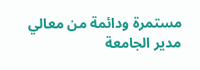مستمرة ودائمة من معالي مدير الجامعة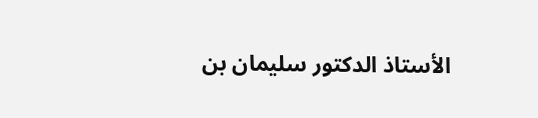الأستاذ الدكتور سليمان بن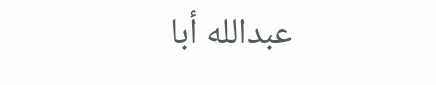عبدالله أبا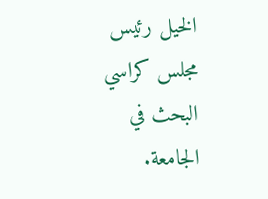الخيل رئيس مجلس كراسي البحث في الجامعة.